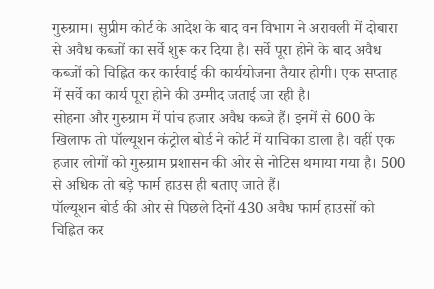गुरुग्राम। सुप्रीम कोर्ट के आदेश के बाद वन विभाग ने अरावली में दोबारा से अवैध कब्जों का सर्वे शुरू कर दिया है। सर्वे पूरा होने के बाद अवैध कब्जों को चिह्नित कर कार्रवाई की कार्ययोजना तैयार होगी। एक सप्ताह में सर्वे का कार्य पूरा होने की उम्मीद जताई जा रही है।
सोहना और गुरुग्राम में पांच हजार अवैध कब्जे हैं। इनमें से 600 के खिलाफ तो पॉल्यूशन कंट्रोल बोर्ड ने कोर्ट में याचिका डाला है। वहीं एक हजार लोगों को गुरुग्राम प्रशासन की ओर से नोटिस थमाया गया है। 500 से अधिक तो बड़े फार्म हाउस ही बताए जाते हैं।
पॉल्यूशन बोर्ड की ओर से पिछले दिनों 430 अवैध फार्म हाउसों को चिह्नित कर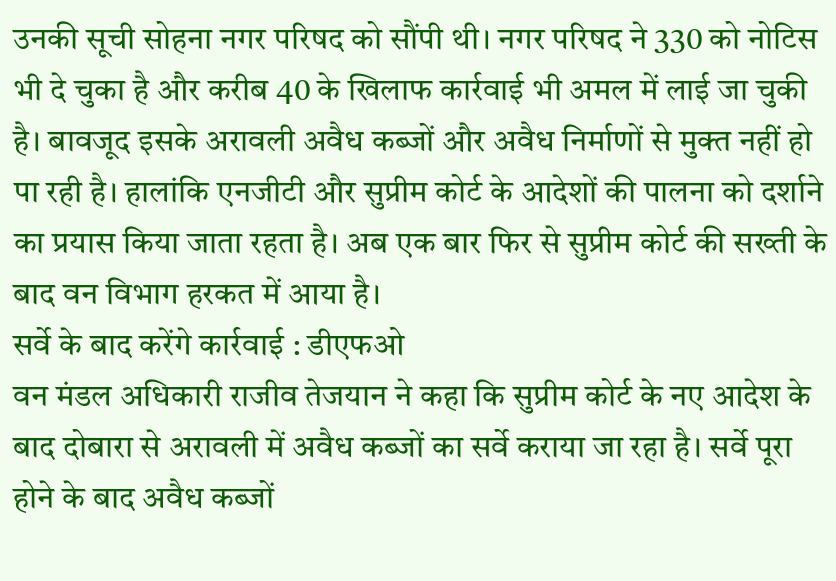उनकी सूची सोहना नगर परिषद को सौंपी थी। नगर परिषद ने 330 को नोटिस भी दे चुका है और करीब 40 के खिलाफ कार्रवाई भी अमल में लाई जा चुकी है। बावजूद इसके अरावली अवैध कब्जों और अवैध निर्माणों से मुक्त नहीं हो पा रही है। हालांकि एनजीटी और सुप्रीम कोर्ट के आदेशों की पालना को दर्शाने का प्रयास किया जाता रहता है। अब एक बार फिर से सुप्रीम कोर्ट की सख्ती के बाद वन विभाग हरकत में आया है।
सर्वे के बाद करेंगे कार्रवाई : डीएफओ
वन मंडल अधिकारी राजीव तेजयान ने कहा कि सुप्रीम कोर्ट के नए आदेश के बाद दोबारा से अरावली में अवैध कब्जों का सर्वे कराया जा रहा है। सर्वे पूरा होने के बाद अवैध कब्जों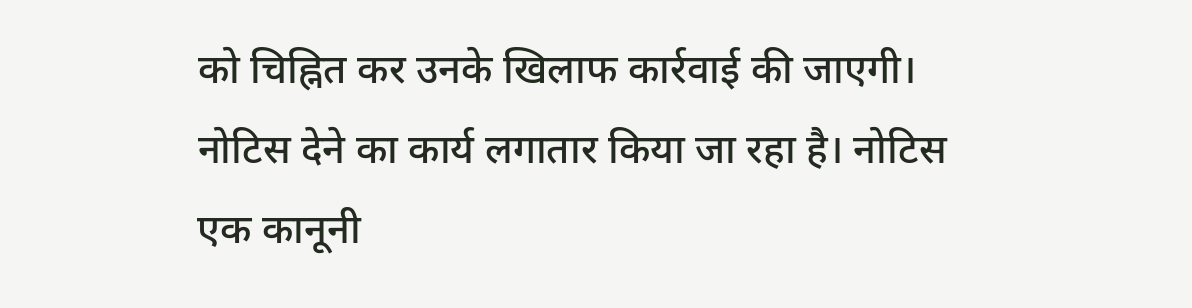को चिह्नित कर उनके खिलाफ कार्रवाई की जाएगी। नोटिस देने का कार्य लगातार किया जा रहा है। नोटिस एक कानूनी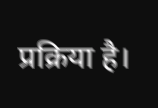प्रक्रिया है।